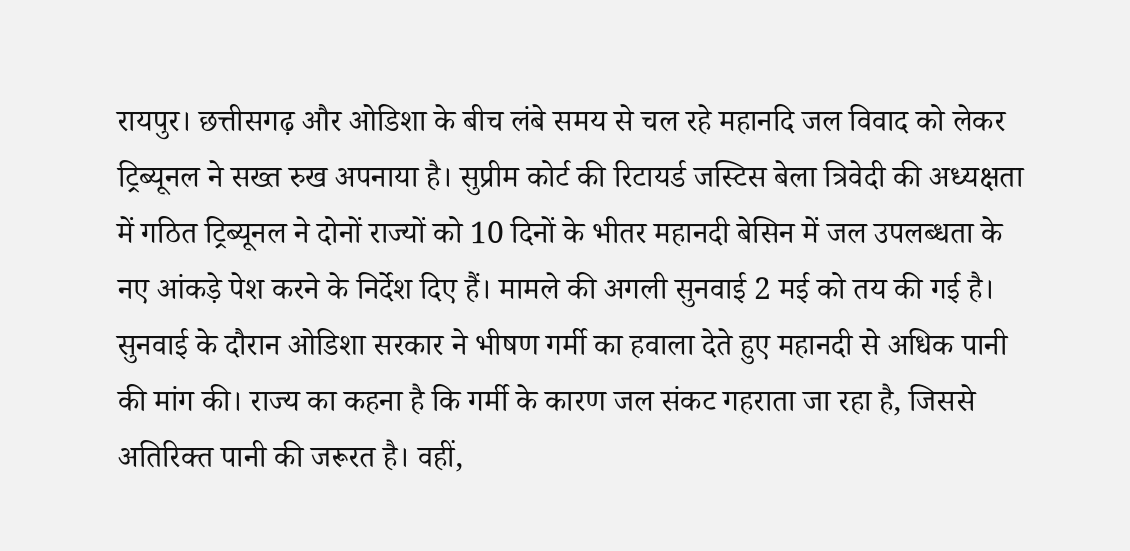रायपुर। छत्तीसगढ़ और ओडिशा के बीच लंबे समय से चल रहे महानदि जल विवाद को लेकर ट्रिब्यूनल ने सख्त रुख अपनाया है। सुप्रीम कोर्ट की रिटायर्ड जस्टिस बेला त्रिवेदी की अध्यक्षता में गठित ट्रिब्यूनल ने दोनों राज्यों को 10 दिनों के भीतर महानदी बेसिन में जल उपलब्धता के नए आंकड़े पेश करने के निर्देश दिए हैं। मामले की अगली सुनवाई 2 मई को तय की गई है।
सुनवाई के दौरान ओडिशा सरकार ने भीषण गर्मी का हवाला देते हुए महानदी से अधिक पानी की मांग की। राज्य का कहना है कि गर्मी के कारण जल संकट गहराता जा रहा है, जिससे अतिरिक्त पानी की जरूरत है। वहीं,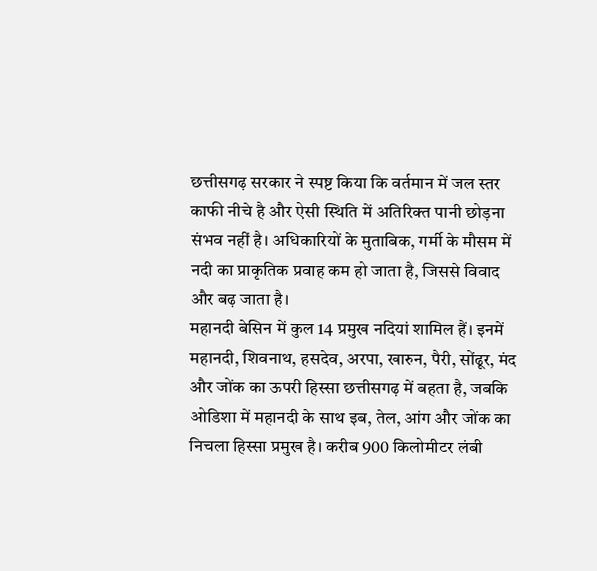छत्तीसगढ़ सरकार ने स्पष्ट किया कि वर्तमान में जल स्तर काफी नीचे है और ऐसी स्थिति में अतिरिक्त पानी छोड़ना संभव नहीं है। अधिकारियों के मुताबिक, गर्मी के मौसम में नदी का प्राकृतिक प्रवाह कम हो जाता है, जिससे विवाद और बढ़ जाता है।
महानदी बेसिन में कुल 14 प्रमुख नदियां शामिल हैं। इनमें महानदी, शिवनाथ, हसदेव, अरपा, खारुन, पैरी, सोंढूर, मंद और जोंक का ऊपरी हिस्सा छत्तीसगढ़ में बहता है, जबकि ओडिशा में महानदी के साथ इब, तेल, आंग और जोंक का निचला हिस्सा प्रमुख है। करीब 900 किलोमीटर लंबी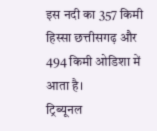इस नदी का 357 किमी हिस्सा छत्तीसगढ़ और 494 किमी ओडिशा में आता है।
ट्रिब्यूनल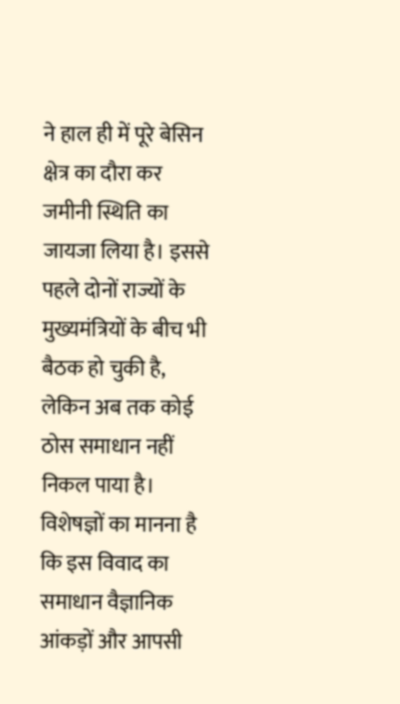ने हाल ही में पूरे बेसिन क्षेत्र का दौरा कर जमीनी स्थिति का जायजा लिया है। इससे पहले दोनों राज्यों के मुख्यमंत्रियों के बीच भी बैठक हो चुकी है, लेकिन अब तक कोई ठोस समाधान नहीं निकल पाया है।
विशेषज्ञों का मानना है कि इस विवाद का समाधान वैज्ञानिक आंकड़ों और आपसी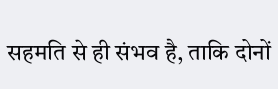सहमति से ही संभव है, ताकि दोनों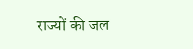राज्यों की जल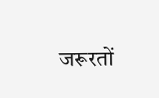जरूरतों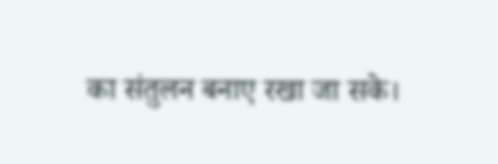का संतुलन बनाए रखा जा सके।